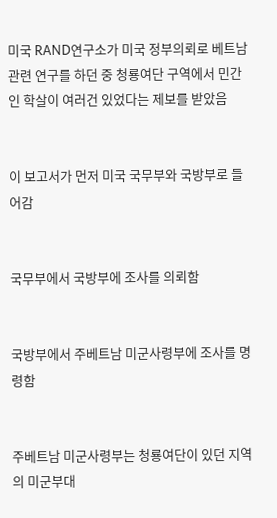미국 RAND연구소가 미국 정부의뢰로 베트남관련 연구를 하던 중 청룡여단 구역에서 민간인 학살이 여러건 있었다는 제보를 받았음


이 보고서가 먼저 미국 국무부와 국방부로 들어감


국무부에서 국방부에 조사를 의뢰함


국방부에서 주베트남 미군사령부에 조사를 명령함


주베트남 미군사령부는 청룡여단이 있던 지역의 미군부대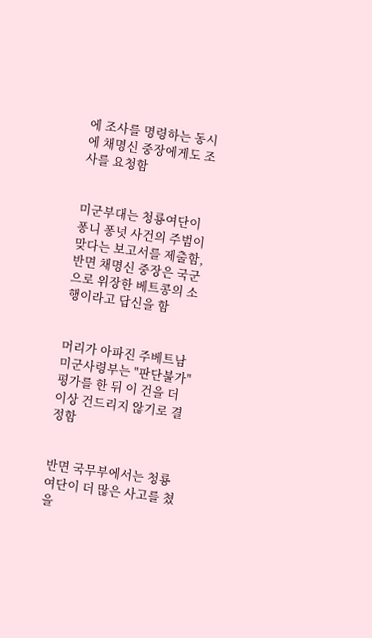에 조사를 명령하는 동시에 채명신 중장에게도 조사를 요청함


미군부대는 청룡여단이 퐁니 퐁넛 사건의 주범이 맞다는 보고서를 제출함, 반면 채명신 중장은 국군으로 위장한 베트콩의 소행이라고 답신을 함


머리가 아파진 주베트남 미군사령부는 "판단불가" 평가를 한 뒤 이 건을 더이상 건드리지 않기로 결정함


반면 국무부에서는 청룡여단이 더 많은 사고를 쳤을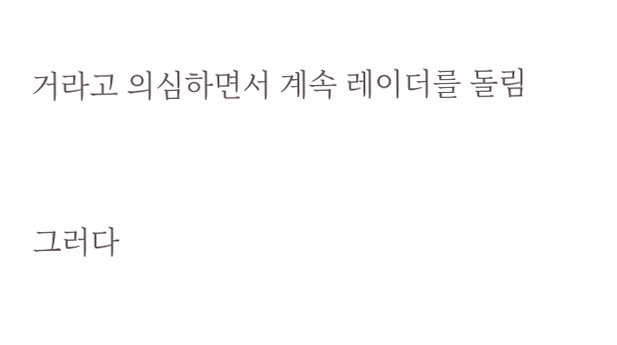거라고 의심하면서 계속 레이더를 돌림


그러다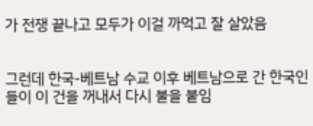가 전쟁 끝나고 모두가 이걸 까먹고 잘 살았음


그런데 한국-베트남 수교 이후 베트남으로 간 한국인들이 이 건을 꺼내서 다시 불을 붙임